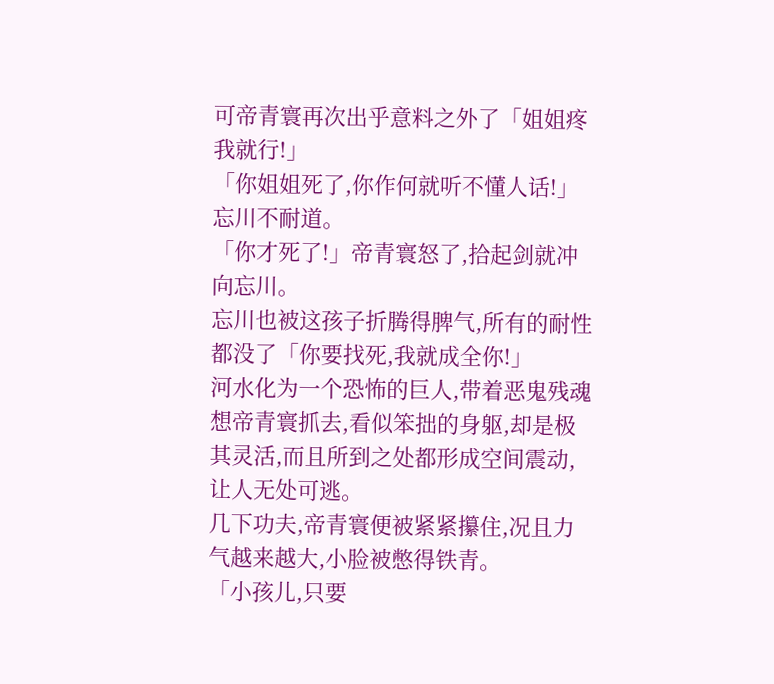可帝青寰再次出乎意料之外了「姐姐疼我就行!」
「你姐姐死了,你作何就听不懂人话!」忘川不耐道。
「你才死了!」帝青寰怒了,拾起剑就冲向忘川。
忘川也被这孩子折腾得脾气,所有的耐性都没了「你要找死,我就成全你!」
河水化为一个恐怖的巨人,带着恶鬼残魂想帝青寰抓去,看似笨拙的身躯,却是极其灵活,而且所到之处都形成空间震动,让人无处可逃。
几下功夫,帝青寰便被紧紧攥住,况且力气越来越大,小脸被憋得铁青。
「小孩儿,只要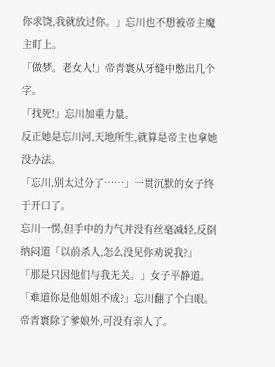你求饶,我就放过你。」忘川也不想被帝主魔主盯上。
「做梦。老女人!」帝青寰从牙缝中憋出几个字。
「找死!」忘川加重力量。
反正她是忘川河,天地所生,就算是帝主也拿她没办法。
「忘川,别太过分了……」一贯沉默的女子终于开口了。
忘川一愣,但手中的力气并没有丝毫减轻,反倒纳闷道「以前杀人,怎么没见你劝说我?」
「那是只因他们与我无关。」女子平静道。
「难道你是他姐姐不成?」忘川翻了个白眼。帝青寰除了爹娘外,可没有亲人了。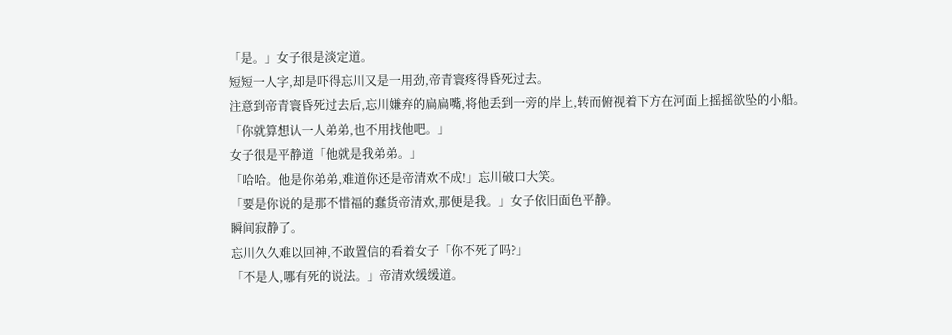「是。」女子很是淡定道。
短短一人字,却是吓得忘川又是一用劲,帝青寰疼得昏死过去。
注意到帝青寰昏死过去后,忘川嫌弃的扁扁嘴,将他丢到一旁的岸上,转而俯视着下方在河面上摇摇欲坠的小船。
「你就算想认一人弟弟,也不用找他吧。」
女子很是平静道「他就是我弟弟。」
「哈哈。他是你弟弟,难道你还是帝清欢不成!」忘川破口大笑。
「要是你说的是那不惜福的蠢货帝清欢,那便是我。」女子依旧面色平静。
瞬间寂静了。
忘川久久难以回神,不敢置信的看着女子「你不死了吗?」
「不是人,哪有死的说法。」帝清欢缓缓道。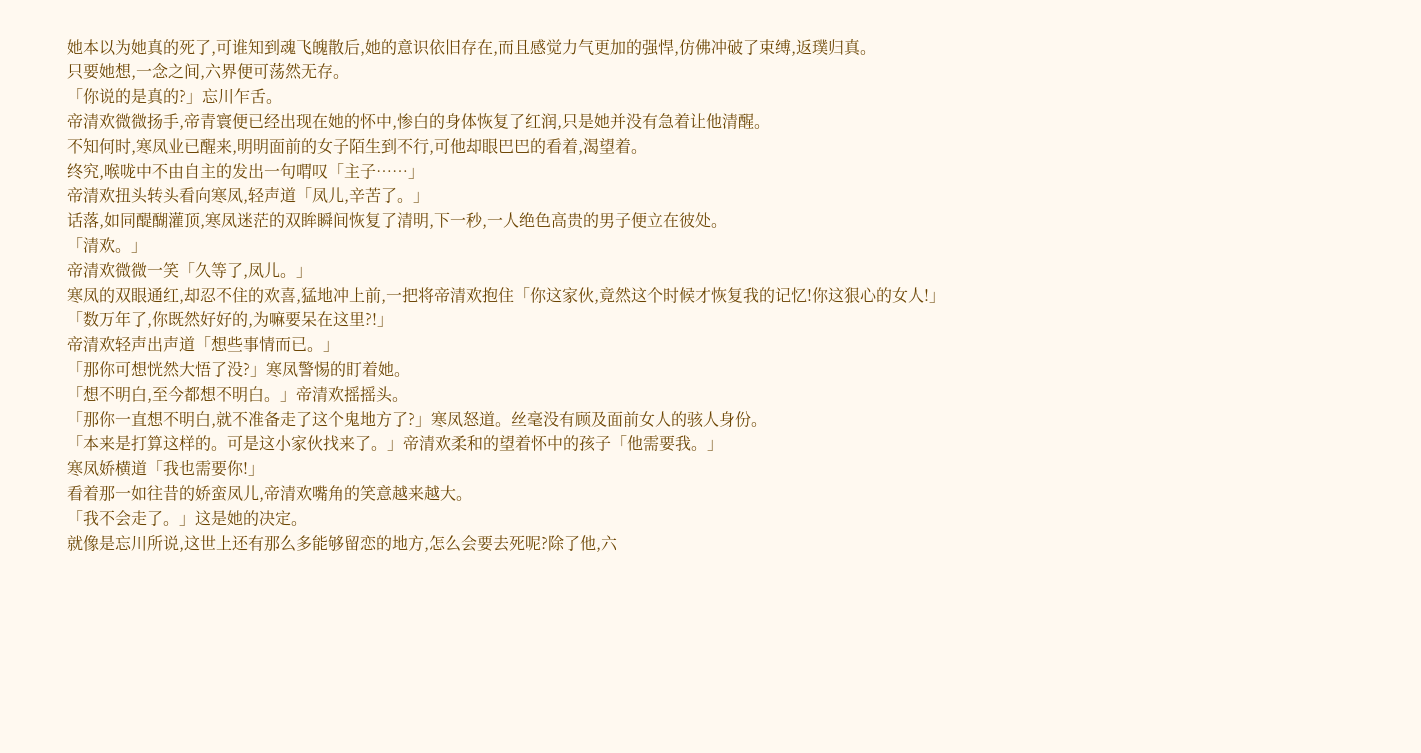她本以为她真的死了,可谁知到魂飞魄散后,她的意识依旧存在,而且感觉力气更加的强悍,仿佛冲破了束缚,返璞归真。
只要她想,一念之间,六界便可荡然无存。
「你说的是真的?」忘川乍舌。
帝清欢微微扬手,帝青寰便已经出现在她的怀中,惨白的身体恢复了红润,只是她并没有急着让他清醒。
不知何时,寒凤业已醒来,明明面前的女子陌生到不行,可他却眼巴巴的看着,渴望着。
终究,喉咙中不由自主的发出一句喟叹「主子……」
帝清欢扭头转头看向寒凤,轻声道「凤儿,辛苦了。」
话落,如同醍醐灌顶,寒凤迷茫的双眸瞬间恢复了清明,下一秒,一人绝色高贵的男子便立在彼处。
「清欢。」
帝清欢微微一笑「久等了,凤儿。」
寒凤的双眼通红,却忍不住的欢喜,猛地冲上前,一把将帝清欢抱住「你这家伙,竟然这个时候才恢复我的记忆!你这狠心的女人!」
「数万年了,你既然好好的,为嘛要呆在这里?!」
帝清欢轻声出声道「想些事情而已。」
「那你可想恍然大悟了没?」寒凤警惕的盯着她。
「想不明白,至今都想不明白。」帝清欢摇摇头。
「那你一直想不明白,就不准备走了这个鬼地方了?」寒凤怒道。丝毫没有顾及面前女人的骇人身份。
「本来是打算这样的。可是这小家伙找来了。」帝清欢柔和的望着怀中的孩子「他需要我。」
寒凤娇横道「我也需要你!」
看着那一如往昔的娇蛮凤儿,帝清欢嘴角的笑意越来越大。
「我不会走了。」这是她的决定。
就像是忘川所说,这世上还有那么多能够留恋的地方,怎么会要去死呢?除了他,六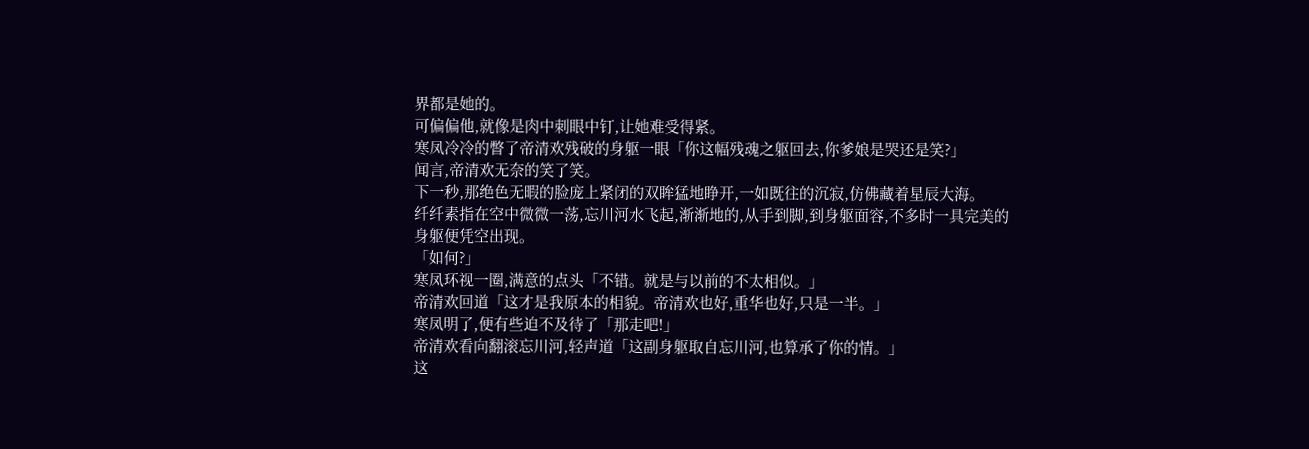界都是她的。
可偏偏他,就像是肉中刺眼中钉,让她难受得紧。
寒凤冷冷的瞥了帝清欢残破的身躯一眼「你这幅残魂之躯回去,你爹娘是哭还是笑?」
闻言,帝清欢无奈的笑了笑。
下一秒,那绝色无暇的脸庞上紧闭的双眸猛地睁开,一如既往的沉寂,仿佛藏着星辰大海。
纤纤素指在空中微微一荡,忘川河水飞起,渐渐地的,从手到脚,到身躯面容,不多时一具完美的身躯便凭空出现。
「如何?」
寒凤环视一圈,满意的点头「不错。就是与以前的不太相似。」
帝清欢回道「这才是我原本的相貌。帝清欢也好,重华也好,只是一半。」
寒凤明了,便有些迫不及待了「那走吧!」
帝清欢看向翻滚忘川河,轻声道「这副身躯取自忘川河,也算承了你的情。」
这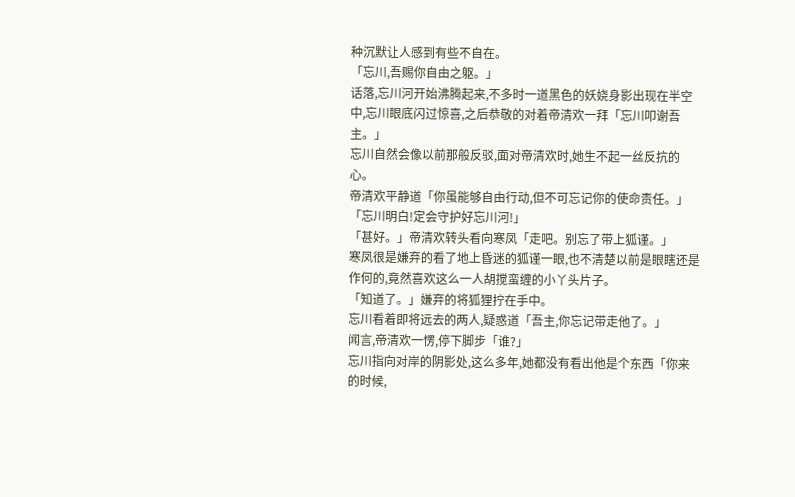种沉默让人感到有些不自在。
「忘川,吾赐你自由之躯。」
话落,忘川河开始沸腾起来,不多时一道黑色的妖娆身影出现在半空中,忘川眼底闪过惊喜,之后恭敬的对着帝清欢一拜「忘川叩谢吾主。」
忘川自然会像以前那般反驳,面对帝清欢时,她生不起一丝反抗的心。
帝清欢平静道「你虽能够自由行动,但不可忘记你的使命责任。」
「忘川明白!定会守护好忘川河!」
「甚好。」帝清欢转头看向寒凤「走吧。别忘了带上狐谨。」
寒凤很是嫌弃的看了地上昏迷的狐谨一眼,也不清楚以前是眼瞎还是作何的,竟然喜欢这么一人胡搅蛮缠的小丫头片子。
「知道了。」嫌弃的将狐狸拧在手中。
忘川看着即将远去的两人,疑惑道「吾主,你忘记带走他了。」
闻言,帝清欢一愣,停下脚步「谁?」
忘川指向对岸的阴影处,这么多年,她都没有看出他是个东西「你来的时候,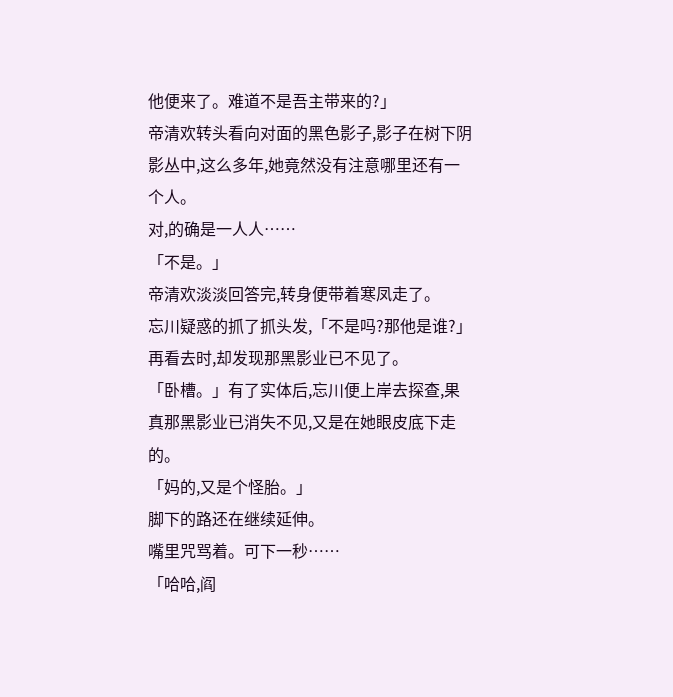他便来了。难道不是吾主带来的?」
帝清欢转头看向对面的黑色影子,影子在树下阴影丛中,这么多年,她竟然没有注意哪里还有一个人。
对,的确是一人人……
「不是。」
帝清欢淡淡回答完,转身便带着寒凤走了。
忘川疑惑的抓了抓头发,「不是吗?那他是谁?」
再看去时,却发现那黑影业已不见了。
「卧槽。」有了实体后,忘川便上岸去探查,果真那黑影业已消失不见,又是在她眼皮底下走的。
「妈的,又是个怪胎。」
脚下的路还在继续延伸。
嘴里咒骂着。可下一秒……
「哈哈,阎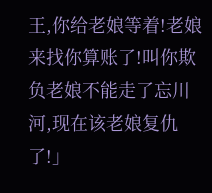王,你给老娘等着!老娘来找你算账了!叫你欺负老娘不能走了忘川河,现在该老娘复仇了!」